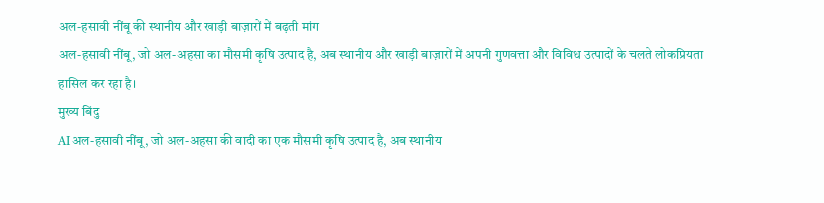अल-हसावी नींबू की स्थानीय और खाड़ी बाज़ारों में बढ़ती मांग
अल-हसावी नींबू, जो अल-अहसा का मौसमी कृषि उत्पाद है, अब स्थानीय और खाड़ी बाज़ारों में अपनी गुणवत्ता और विविध उत्पादों के चलते लोकप्रियता हासिल कर रहा है।
मुख्य बिंदु
AIअल-हसावी नींबू, जो अल-अहसा की वादी का एक मौसमी कृषि उत्पाद है, अब स्थानीय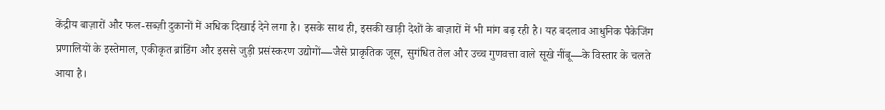केंद्रीय बाज़ारों और फल-सब्ज़ी दुकानों में अधिक दिखाई देने लगा है। इसके साथ ही, इसकी खाड़ी देशों के बाज़ारों में भी मांग बढ़ रही है। यह बदलाव आधुनिक पैकेजिंग प्रणालियों के इस्तेमाल, एकीकृत ब्रांडिंग और इससे जुड़ी प्रसंस्करण उद्योगों—जैसे प्राकृतिक जूस, सुगंधित तेल और उच्च गुणवत्ता वाले सूखे नींबू—के विस्तार के चलते आया है।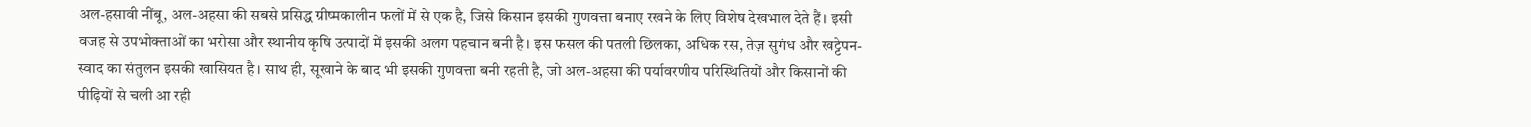अल-हसावी नींबू, अल-अहसा की सबसे प्रसिद्ध ग्रीष्मकालीन फलों में से एक है, जिसे किसान इसकी गुणवत्ता बनाए रखने के लिए विशेष देखभाल देते हैं। इसी वजह से उपभोक्ताओं का भरोसा और स्थानीय कृषि उत्पादों में इसकी अलग पहचान बनी है। इस फसल की पतली छिलका, अधिक रस, तेज़ सुगंध और खट्टेपन-स्वाद का संतुलन इसकी खासियत है। साथ ही, सूखाने के बाद भी इसकी गुणवत्ता बनी रहती है, जो अल-अहसा की पर्यावरणीय परिस्थितियों और किसानों की पीढ़ियों से चली आ रही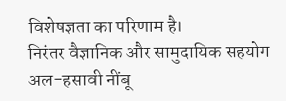विशेषज्ञता का परिणाम है।
निरंतर वैज्ञानिक और सामुदायिक सहयोग
अल-हसावी नींबू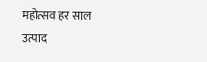महोत्सव हर साल उत्पाद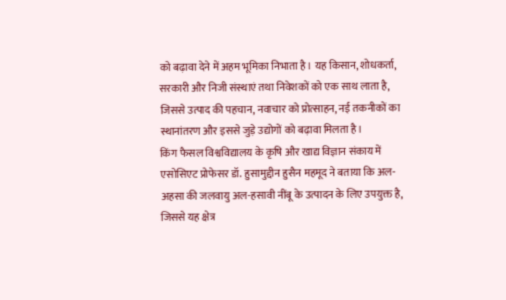को बढ़ावा देने में अहम भूमिका निभाता है। यह किसान, शोधकर्ता, सरकारी और निजी संस्थाएं तथा निवेशकों को एक साथ लाता है, जिससे उत्पाद की पहचान, नवाचार को प्रोत्साहन, नई तकनीकों का स्थानांतरण और इससे जुड़े उद्योगों को बढ़ावा मिलता है।
किंग फैसल विश्वविद्यालय के कृषि और खाद्य विज्ञान संकाय में एसोसिएट प्रोफेसर डॉ. हुसामुद्दीन हुसैन महमूद ने बताया कि अल-अहसा की जलवायु अल-हसावी नींबू के उत्पादन के लिए उपयुक्त है, जिससे यह क्षेत्र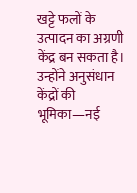खट्टे फलों के उत्पादन का अग्रणी केंद्र बन सकता है। उन्होंने अनुसंधान केंद्रों की भूमिका—नई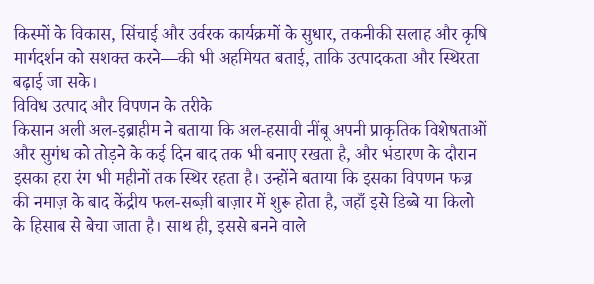किस्मों के विकास, सिंचाई और उर्वरक कार्यक्रमों के सुधार, तकनीकी सलाह और कृषि मार्गदर्शन को सशक्त करने—की भी अहमियत बताई, ताकि उत्पादकता और स्थिरता बढ़ाई जा सके।
विविध उत्पाद और विपणन के तरीके
किसान अली अल-इब्राहीम ने बताया कि अल-हसावी नींबू अपनी प्राकृतिक विशेषताओं और सुगंध को तोड़ने के कई दिन बाद तक भी बनाए रखता है, और भंडारण के दौरान इसका हरा रंग भी महीनों तक स्थिर रहता है। उन्होंने बताया कि इसका विपणन फज्र की नमाज़ के बाद केंद्रीय फल-सब्ज़ी बाज़ार में शुरू होता है, जहाँ इसे डिब्बे या किलो के हिसाब से बेचा जाता है। साथ ही, इससे बनने वाले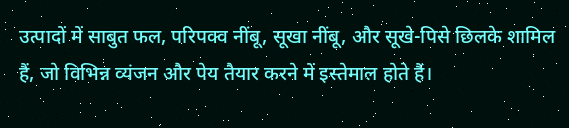उत्पादों में साबुत फल, परिपक्व नींबू, सूखा नींबू, और सूखे-पिसे छिलके शामिल हैं, जो विभिन्न व्यंजन और पेय तैयार करने में इस्तेमाल होते हैं।